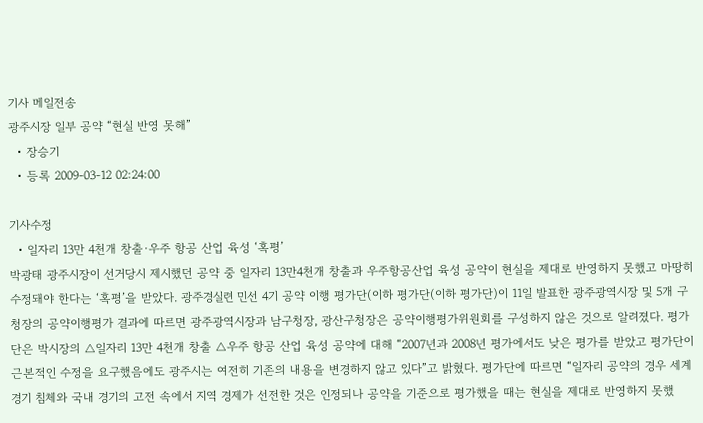기사 메일전송
광주시장 일부 공약 “현실 반영 못해”
  • 장승기
  • 등록 2009-03-12 02:24:00

기사수정
  • 일자리 13만 4천개 창출·우주 항공 산업 육성 ‘혹평’
박광태 광주시장이 선거당시 제시했던 공약 중 일자리 13만4천개 창출과 우주항공산업 육성 공약이 현실을 제대로 반영하지 못했고 마땅히 수정돼야 한다는 ‘혹평’을 받았다. 광주경실련 민선 4기 공약 이행 평가단(이하 평가단(이하 평가단)이 11일 발표한 광주광역시장 및 5개 구청장의 공약이행평가 결과에 따르면 광주광역시장과 남구청장, 광산구청장은 공약이행평가위원회를 구성하지 않은 것으로 알려졌다. 평가단은 박시장의 △일자리 13만 4천개 창출 △우주 항공 산업 육성 공약에 대해 “2007년과 2008년 평가에서도 낮은 평가를 받았고 평가단이 근본적인 수정을 요구했음에도 광주시는 여전히 기존의 내용을 변경하지 않고 있다”고 밝혔다. 평가단에 따르면 “일자리 공약의 경우 세계 경기 침체와 국내 경기의 고전 속에서 지역 경제가 선전한 것은 인정되나 공약을 기준으로 평가했을 때는 현실을 제대로 반영하지 못했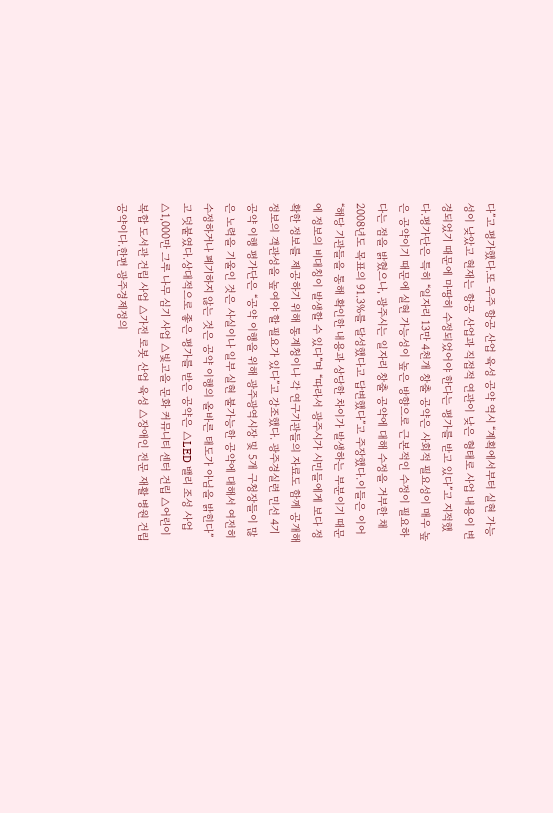다”고 평가했다.또 우주 항공 산업 육성 공약 역시 “계획에서부터 실현 가능성이 낮았고 현재는 항공 산업과 직접적 연관이 낮은 형태로 사업 내용이 변경되었기 때문에 마땅히 수정되었어야 한다는 평가를 받고 있다”고 지적했다.평가단은 특히 “일자리 13만 4천개 창출 공약은 사회적 필요성이 매우 높은 공약이기 때문에 실현 가능성이 높은 방향으로 근본적인 수정이 필요하다는 점을 밝혔으나, 광주시는 일자리 창출 공약에 대해 수정을 거부한 채 2008년도 목표의 91.3%를 달성했다고 답변했다”고 주장했다.이들은 이어 “해당 기관들을 통해 확인한 내용과 상당한 차이가 발생하는 부분이기 때문에 정보의 비대칭이 발생할 수 있다”며 “따라서 광주시가 시민들에게 보다 정확한 정보를 제공하기 위해 통계청이나 각 연구기관들의 자료도 함께 공개해 정보의 객관성을 높여야 할 필요가 있다”고 강조했다. 광주경실련 민선 4기 공약 이행 평가단은 “공약 이행을 위해 광주광역시장 및 5개 구청장들이 많은 노력을 기울인 것은 사실이나 일부 실현 불가능한 공약에 대해서 여전히 수정하거나 폐기하지 않는 것은 공약 이행의 올바른 태도가 아님을 밝힌다”고 덧붙였다.상대적으로 좋은 평가를 받은 공약은 △LED 밸리 조성 사업 △1,000만 그루 나무 심기 사업 △빛고을 문화 커뮤니티 센터 건립 △어린이 복합 도서관 건립 사업 △가전 로봇 산업 육성 △장애인 전문 재활 병원 건립 공약이다.한편 광주경제정의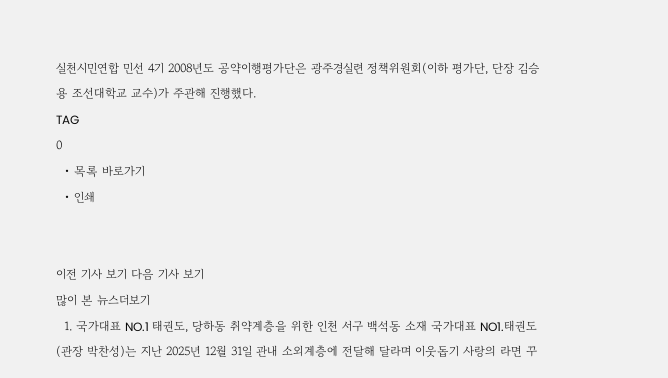실천시민연합 민선 4기 2008년도 공약이행평가단은 광주경실련 정책위원회(이하 평가단, 단장 김승용 조선대학교 교수)가 주관해 진행했다.
TAG
0
  • 목록 바로가기
  • 인쇄


이전 기사 보기 다음 기사 보기
많이 본 뉴스더보기
  1. 국가대표 NO.1 태권도, 당하동 취약계층을 위한 인천 서구 백석동 소재 국가대표 NO1.태권도(관장 박찬성)는 지난 2025년 12월 31일 관내 소외계층에 전달해 달라며 이웃돕기 사랑의 라면 꾸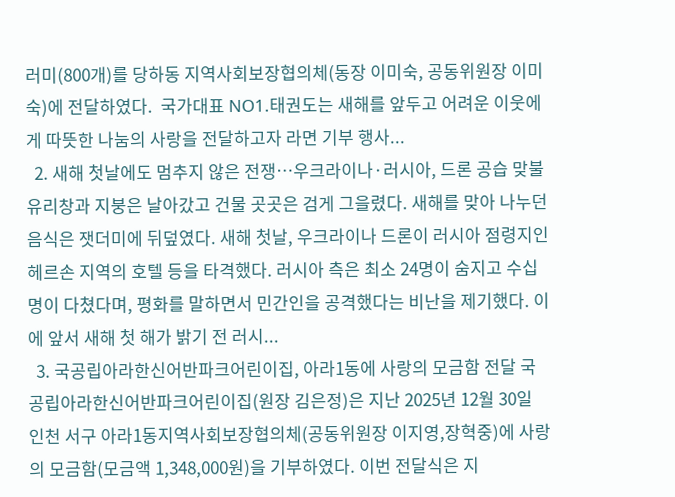러미(800개)를 당하동 지역사회보장협의체(동장 이미숙, 공동위원장 이미숙)에 전달하였다.  국가대표 NO1.태권도는 새해를 앞두고 어려운 이웃에게 따뜻한 나눔의 사랑을 전달하고자 라면 기부 행사...
  2. 새해 첫날에도 멈추지 않은 전쟁…우크라이나·러시아, 드론 공습 맞불 유리창과 지붕은 날아갔고 건물 곳곳은 검게 그을렸다. 새해를 맞아 나누던 음식은 잿더미에 뒤덮였다. 새해 첫날, 우크라이나 드론이 러시아 점령지인 헤르손 지역의 호텔 등을 타격했다. 러시아 측은 최소 24명이 숨지고 수십 명이 다쳤다며, 평화를 말하면서 민간인을 공격했다는 비난을 제기했다. 이에 앞서 새해 첫 해가 밝기 전 러시...
  3. 국공립아라한신어반파크어린이집, 아라1동에 사랑의 모금함 전달 국공립아라한신어반파크어린이집(원장 김은정)은 지난 2025년 12월 30일 인천 서구 아라1동지역사회보장협의체(공동위원장 이지영,장혁중)에 사랑의 모금함(모금액 1,348,000원)을 기부하였다. 이번 전달식은 지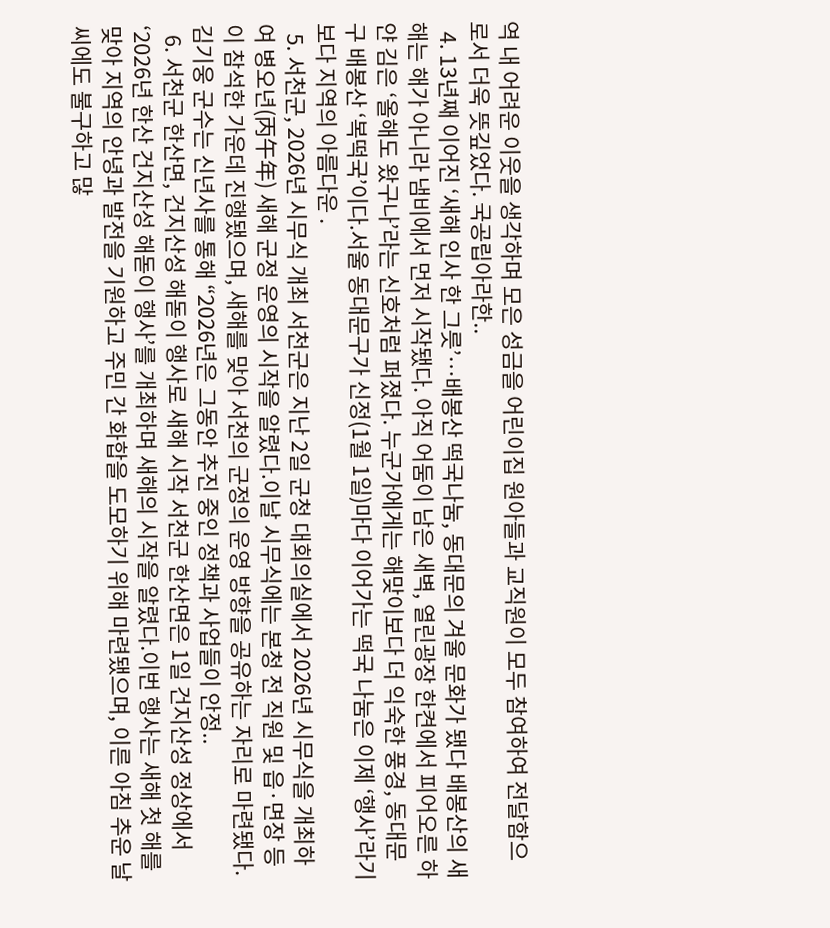역 내 어려운 이웃을 생각하며 모은 성금을 어린이집 원아들과 교직원이 모두 참여하여 전달함으로서 더욱 뜻깊었다. 국공립아라한..
  4. 13년째 이어진 ‘새해 인사 한 그릇’…배봉산 떡국나눔, 동대문의 겨울 문화가 됐다 배봉산의 새해는 해가 아니라 냄비에서 먼저 시작됐다. 아직 어둠이 남은 새벽, 열린광장 한켠에서 피어오른 하얀 김은 ‘올해도 왔구나’라는 신호처럼 퍼졌다. 누군가에게는 해맞이보다 더 익숙한 풍경, 동대문구 배봉산 ‘복떡국’이다.서울 동대문구가 신정(1월 1일)마다 이어가는 떡국 나눔은 이제 ‘행사’라기보다 지역의 아름다운 .
  5. 서천군, 2026년 시무식 개최 서천군은 지난 2일 군청 대회의실에서 2026년 시무식을 개최하여 병오년(丙午年) 새해 군정 운영의 시작을 알렸다.이날 시무식에는 본청 전 직원 및 읍·면장 등이 참석한 가운데 진행됐으며, 새해를 맞아 서천의 군정의 운영 방향을 공유하는 자리로 마련됐다.김기웅 군수는 신년사를 통해 “2026년은 그동안 추진 중인 정책과 사업들이 안정..
  6. 서천군 한산면, 건지산성 해돋이 행사로 새해 시작 서천군 한산면은 1일 건지산성 정상에서 ‘2026년 한산 건지산성 해돋이 행사’를 개최하며 새해의 시작을 알렸다.이번 행사는 새해 첫 해를 맞아 지역의 안녕과 발전을 기원하고 주민 간 화합을 도모하기 위해 마련됐으며, 이른 아침 추운 날씨에도 불구하고 많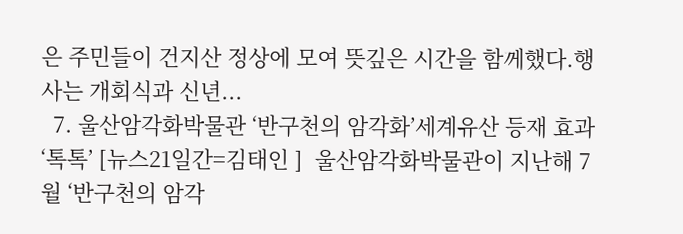은 주민들이 건지산 정상에 모여 뜻깊은 시간을 함께했다.행사는 개회식과 신년...
  7. 울산암각화박물관 ‘반구천의 암각화’세계유산 등재 효과‘톡톡’ [뉴스21일간=김태인 ]  울산암각화박물관이 지난해 7월 ‘반구천의 암각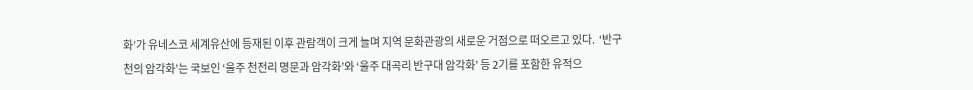화’가 유네스코 세계유산에 등재된 이후 관람객이 크게 늘며 지역 문화관광의 새로운 거점으로 떠오르고 있다.  ‘반구천의 암각화’는 국보인 ‘울주 천전리 명문과 암각화’와 ‘울주 대곡리 반구대 암각화’ 등 2기를 포함한 유적으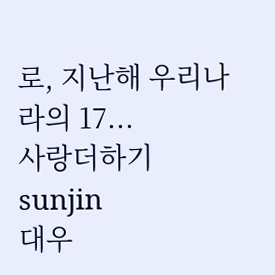로, 지난해 우리나라의 17...
사랑더하기
sunjin
대우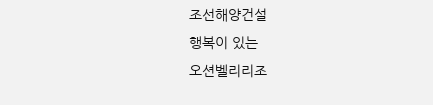조선해양건설
행복이 있는
오션벨리리조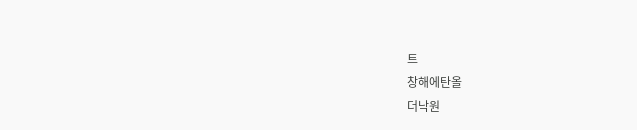트
창해에탄올
더낙원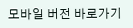모바일 버전 바로가기